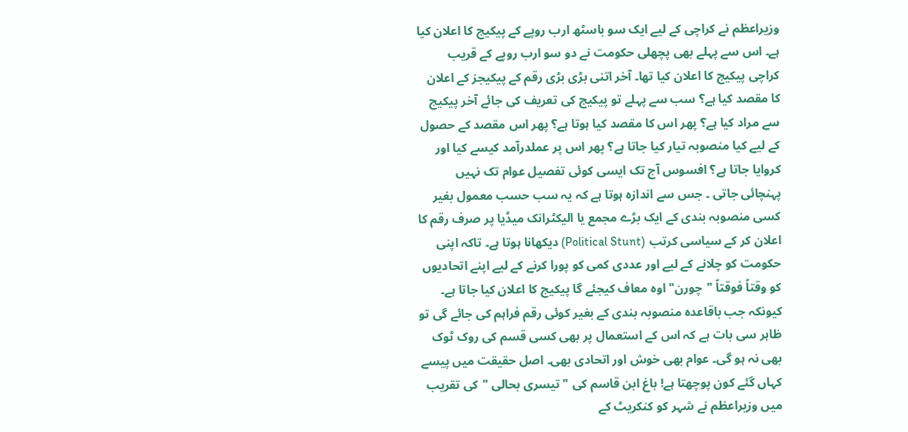وزیراعظم نے کراچی کے لیے ایک سو باسٹھ ارب روپے کے پیکیج کا اعلان کیا ہے۔ اس سے پہلے بھی پچھلی حکومت نے دو سو ارب روپے کے قریب کراچی پیکیج کا اعلان کیا تھا۔ آخر اتنی بڑی بڑی رقم کے پیکیجز کے اعلان کا مقصد کیا ہے؟ سب سے پہلے تو پیکیج کی تعریف کی جائے آخر پیکیج سے مراد کیا ہے؟ پھر اس کا مقصد کیا ہوتا ہے؟ پھر اس مقصد کے حصول کے لیے کیا منصوبہ تیار کیا جاتا ہے؟ پھر اس پر عملدرآمد کیسے کیا اور کروایا جاتا ہے؟ افسوس آج تک ایسی کوئی تفصیل عوام تک نہیں پہنچائی جاتی ۔ جس سے اندازہ ہوتا ہے کہ یہ سب حسب معمول بغیر کسی منصوبہ بندی کے ایک بڑے مجمع یا الیکٹرانک میڈیا پر صرف رقم کا اعلان کر کے سیاسی کرتب (Political Stunt) دیکھانا ہوتا ہے۔ تاکہ اپنی حکومت کو چلانے کے لیے اور عددی کمی کو پورا کرنے کے لیے اپنے اتحادیوں کو وقتاً فوقتاً "چورن" اوہ معاف کیجئے گا پیکیج کا اعلان کیا جاتا ہے۔
کیونکہ جب باقاعدہ منصوبہ بندی کے بغیر کوئی رقم فراہم کی جائے گی تو ظاہر سی بات ہے کہ اس کے استعمال پر بھی کسی قسم کی روک ٹوک بھی نہ ہو گی۔ عوام بھی خوش اور اتحادی بھی۔ اصل حقیقت میں پیسے کہاں گئے کون پوچھتا ہے! باغ ابن قاسم کی "تیسری بحالی "کی تقریب میں وزیراعظم نے شہر کو کنکریٹ کے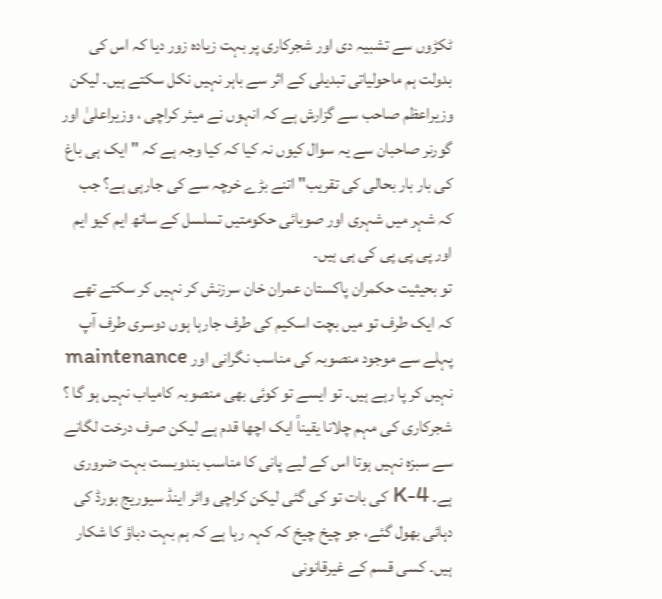ٹکڑوں سے تشبیہ دی اور شجرکاری پر بہت زیادہ زور دیا کہ اس کی بدولت ہم ماحولیاتی تبدیلی کے اثر سے باہر نہیں نکل سکتے ہیں۔ لیکن وزیراعظم صاحب سے گزارش ہے کہ انہوں نے میئر کراچی ، وزیراعلیٰ اور گورنر صاحبان سے یہ سوال کیوں نہ کیا کہ کیا وجہ ہے کہ " ایک ہی باغ کی بار بار بحالی کی تقریب" اتنے بڑے خرچہ سے کی جارہی ہے؟ جب کہ شہر میں شہری اور صوبائی حکومتیں تسلسل کے ساتھ ایم کیو ایم اور پی پی پی کی ہی ہیں۔
تو بحیثیت حکمران پاکستان عمران خان سرزنش کر نہیں کر سکتے تھے کہ ایک طرف تو میں بچت اسکیم کی طرف جارہا ہوں دوسری طرف آپ پہلے سے موجود منصوبہ کی مناسب نگرانی اور maintenance نہیں کر پا رہے ہیں۔ تو ایسے تو کوئی بھی منصوبہ کامیاب نہیں ہو گا ؟ شجرکاری کی مہم چلانا یقیناً ایک اچھا قدم ہے لیکن صرف درخت لگانے سے سبزہ نہیں ہوتا اس کے لیے پانی کا مناسب بندوبست بہت ضروری ہے۔ K-4 کی بات تو کی گئی لیکن کراچی واٹر اینڈ سیوریج بورڈ کی دہائی بھول گئے، جو چیخ چیخ کہ کہہ رہا ہے کہ ہم بہت دباؤ کا شکار ہیں۔ کسی قسم کے غیرقانونی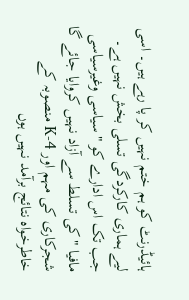ہائیڈرنٹ کو ہم ختم نہیں کر پا رہے ہیں۔ اسی لیے ہماری کارکردگی تسلی بخش نہیں ہے۔ جب تک اس ادارے کو "سیاسی وغیرسیاسی مافیا "کی تسلط سے آزاد نہیں کروایا جائے گا شجرکاری کی مہم اور K-4 منصوبہ کے خاطرخواہ نتائج برآمد نہیں ہوں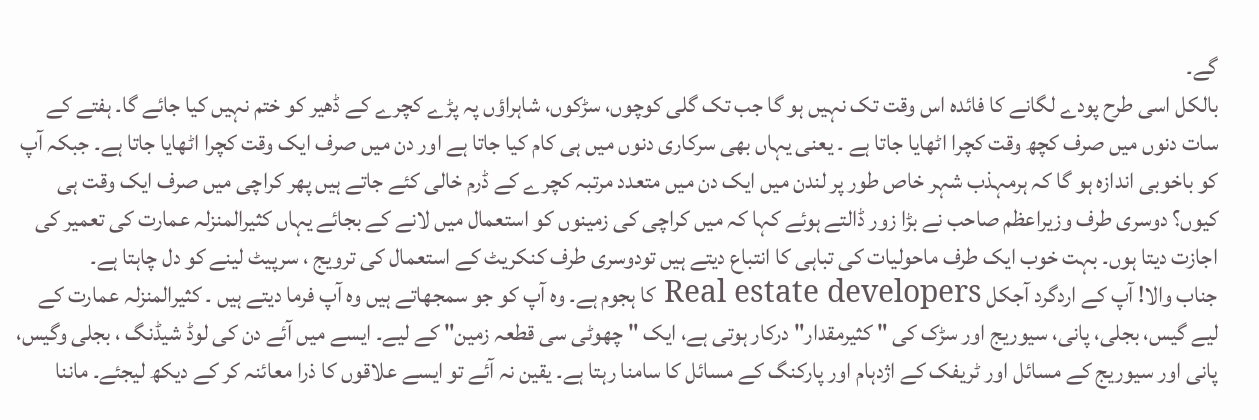گے۔
بالکل اسی طرح پودے لگانے کا فائدہ اس وقت تک نہیں ہو گا جب تک گلی کوچوں، سڑکوں، شاہراؤں پہ پڑے کچرے کے ڈھیر کو ختم نہیں کیا جائے گا۔ ہفتے کے سات دنوں میں صرف کچھ وقت کچرا اٹھایا جاتا ہے ۔ یعنی یہاں بھی سرکاری دنوں میں ہی کام کیا جاتا ہے اور دن میں صرف ایک وقت کچرا اٹھایا جاتا ہے۔ جبکہ آپ کو باخوبی اندازہ ہو گا کہ ہرمہذب شہر خاص طور پر لندن میں ایک دن میں متعدد مرتبہ کچرے کے ڈرم خالی کئے جاتے ہیں پھر کراچی میں صرف ایک وقت ہی کیوں؟ دوسری طرف وزیراعظم صاحب نے بڑا زور ڈالتے ہوئے کہا کہ میں کراچی کی زمینوں کو استعمال میں لانے کے بجائے یہاں کثیرالمنزلہ عمارت کی تعمیر کی اجازت دیتا ہوں۔ بہت خوب ایک طرف ماحولیات کی تباہی کا انتباع دیتے ہیں تودوسری طرف کنکریٹ کے استعمال کی ترویج ، سرپیٹ لینے کو دل چاہتا ہے۔
جناب والا! آپ کے اردگرد آجکل Real estate developers کا ہجوم ہے۔ وہ آپ کو جو سمجھاتے ہیں وہ آپ فرما دیتے ہیں ۔ کثیرالمنزلہ عمارت کے لیے گیس، بجلی، پانی، سیوریج اور سڑک کی " کثیرمقدار" درکار ہوتی ہے، ایک " چھوٹی سی قطعہ زمین" کے لیے۔ ایسے میں آئے دن کی لوڈ شیڈنگ ، بجلی وگیس، پانی اور سیوریج کے مسائل اور ٹریفک کے اژدہام اور پارکنگ کے مسائل کا سامنا رہتا ہے۔ یقین نہ آئے تو ایسے علاقوں کا ذرا معائنہ کر کے دیکھ لیجئے۔ ماننا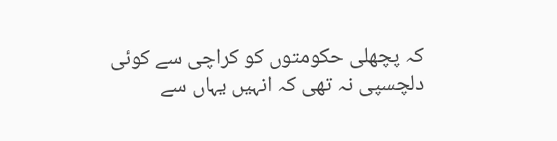کہ پچھلی حکومتوں کو کراچی سے کوئی دلچسپی نہ تھی کہ انہیں یہاں سے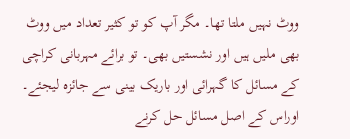ووٹ نہیں ملتا تھا۔ مگر آپ کو تو کثیر تعداد میں ووٹ بھی ملیں ہیں اور نشستیں بھی۔ تو برائے مہربانی کراچی کے مسائل کا گہرائی اور باریک بینی سے جائزہ لیجئے۔ اوراس کے اصل مسائل حل کرنے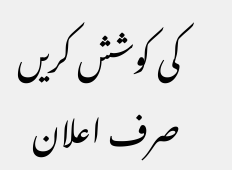کی کوشش کریں صرف اعلان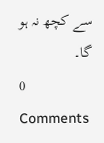سے کچھ نہ ہو گا۔
0 Comments